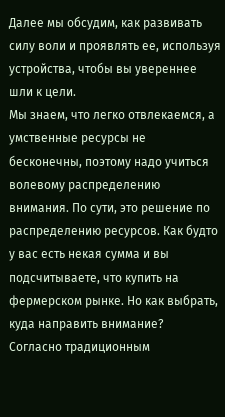Далее мы обсудим, как развивать силу воли и проявлять ее, используя устройства, чтобы вы увереннее шли к цели.
Мы знаем, что легко отвлекаемся, а умственные ресурсы не бесконечны, поэтому надо учиться волевому распределению внимания. По сути, это решение по распределению ресурсов. Как будто у вас есть некая сумма и вы подсчитываете, что купить на фермерском рынке. Но как выбрать, куда направить внимание?
Согласно традиционным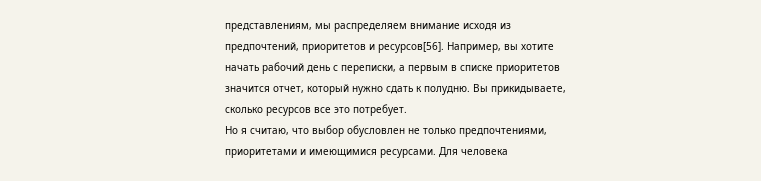представлениям, мы распределяем внимание исходя из предпочтений, приоритетов и ресурсов[56]. Например, вы хотите начать рабочий день с переписки, а первым в списке приоритетов значится отчет, который нужно сдать к полудню. Вы прикидываете, сколько ресурсов все это потребует.
Но я считаю, что выбор обусловлен не только предпочтениями, приоритетами и имеющимися ресурсами. Для человека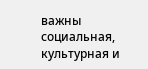важны социальная, культурная и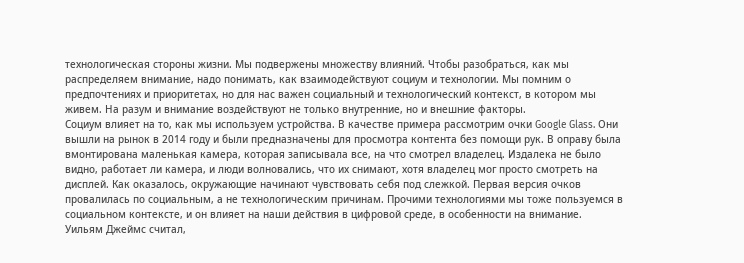технологическая стороны жизни. Мы подвержены множеству влияний. Чтобы разобраться, как мы распределяем внимание, надо понимать, как взаимодействуют социум и технологии. Мы помним о предпочтениях и приоритетах, но для нас важен социальный и технологический контекст, в котором мы живем. На разум и внимание воздействуют не только внутренние, но и внешние факторы.
Социум влияет на то, как мы используем устройства. В качестве примера рассмотрим очки Google Glass. Они вышли на рынок в 2014 году и были предназначены для просмотра контента без помощи рук. В оправу была вмонтирована маленькая камера, которая записывала все, на что смотрел владелец. Издалека не было видно, работает ли камера, и люди волновались, что их снимают, хотя владелец мог просто смотреть на дисплей. Как оказалось, окружающие начинают чувствовать себя под слежкой. Первая версия очков провалилась по социальным, а не технологическим причинам. Прочими технологиями мы тоже пользуемся в социальном контексте, и он влияет на наши действия в цифровой среде, в особенности на внимание.
Уильям Джеймс считал,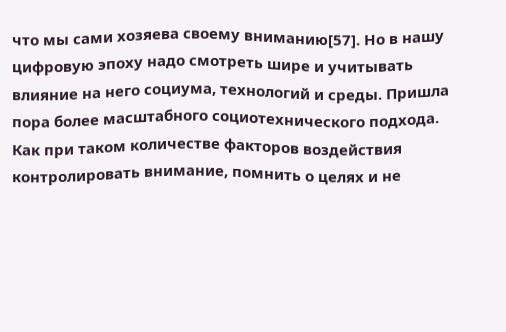что мы сами хозяева своему вниманию[57]. Но в нашу цифровую эпоху надо смотреть шире и учитывать влияние на него социума, технологий и среды. Пришла пора более масштабного социотехнического подхода. Как при таком количестве факторов воздействия контролировать внимание, помнить о целях и не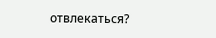отвлекаться?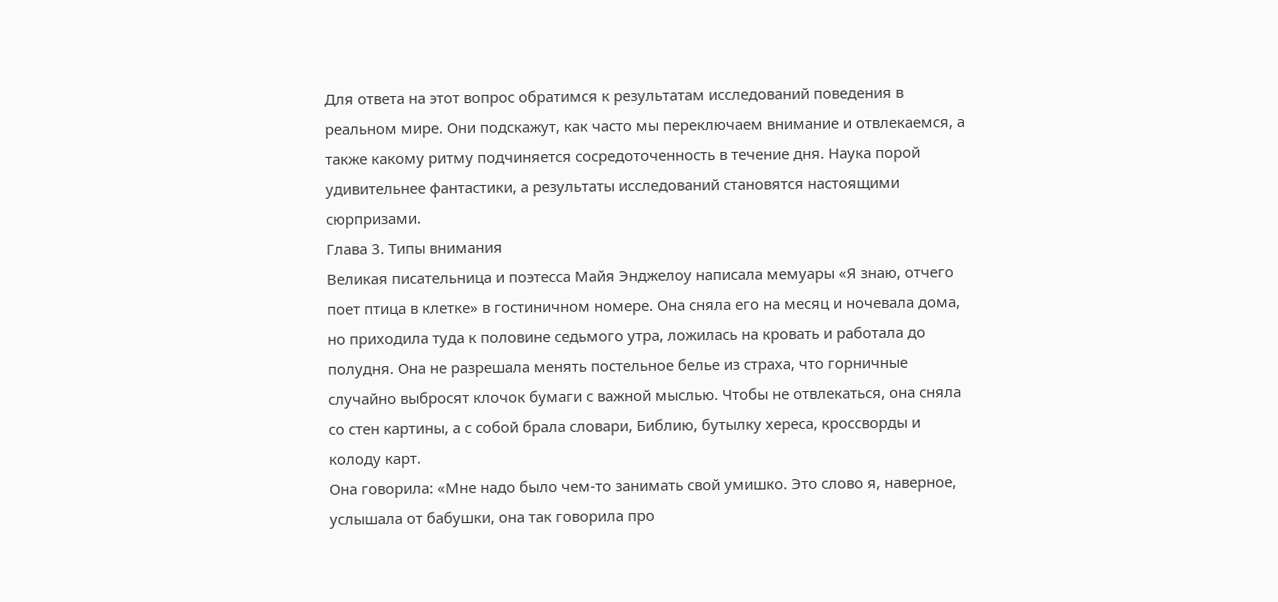Для ответа на этот вопрос обратимся к результатам исследований поведения в реальном мире. Они подскажут, как часто мы переключаем внимание и отвлекаемся, а также какому ритму подчиняется сосредоточенность в течение дня. Наука порой удивительнее фантастики, а результаты исследований становятся настоящими сюрпризами.
Глава 3. Типы внимания
Великая писательница и поэтесса Майя Энджелоу написала мемуары «Я знаю, отчего поет птица в клетке» в гостиничном номере. Она сняла его на месяц и ночевала дома, но приходила туда к половине седьмого утра, ложилась на кровать и работала до полудня. Она не разрешала менять постельное белье из страха, что горничные случайно выбросят клочок бумаги с важной мыслью. Чтобы не отвлекаться, она сняла со стен картины, а с собой брала словари, Библию, бутылку хереса, кроссворды и колоду карт.
Она говорила: «Мне надо было чем-то занимать свой умишко. Это слово я, наверное, услышала от бабушки, она так говорила про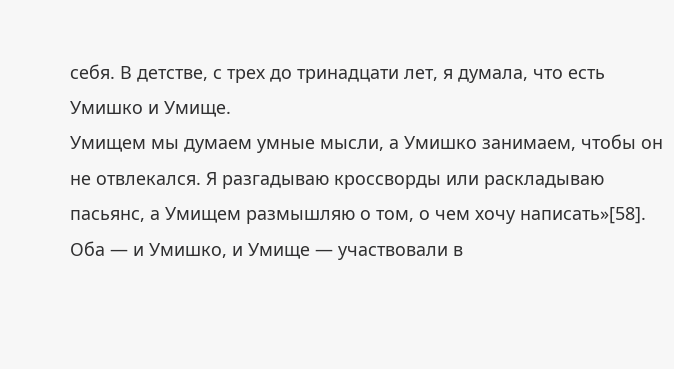себя. В детстве, с трех до тринадцати лет, я думала, что есть Умишко и Умище.
Умищем мы думаем умные мысли, а Умишко занимаем, чтобы он не отвлекался. Я разгадываю кроссворды или раскладываю пасьянс, а Умищем размышляю о том, о чем хочу написать»[58]. Оба — и Умишко, и Умище — участвовали в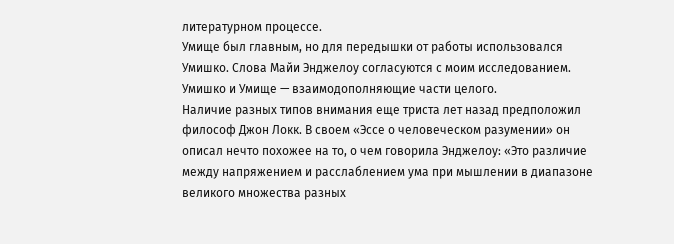литературном процессе.
Умище был главным, но для передышки от работы использовался Умишко. Слова Майи Энджелоу согласуются с моим исследованием. Умишко и Умище — взаимодополняющие части целого.
Наличие разных типов внимания еще триста лет назад предположил философ Джон Локк. В своем «Эссе о человеческом разумении» он описал нечто похожее на то, о чем говорила Энджелоу: «Это различие между напряжением и расслаблением ума при мышлении в диапазоне великого множества разных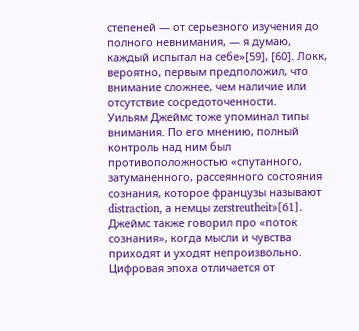степеней — от серьезного изучения до полного невнимания, — я думаю, каждый испытал на себе»[59], [60]. Локк, вероятно, первым предположил, что внимание сложнее, чем наличие или отсутствие сосредоточенности.
Уильям Джеймс тоже упоминал типы внимания. По его мнению, полный контроль над ним был противоположностью «спутанного, затуманенного, рассеянного состояния сознания, которое французы называют distraction, а немцы zerstreutheit»[61]. Джеймс также говорил про «поток сознания», когда мысли и чувства приходят и уходят непроизвольно.
Цифровая эпоха отличается от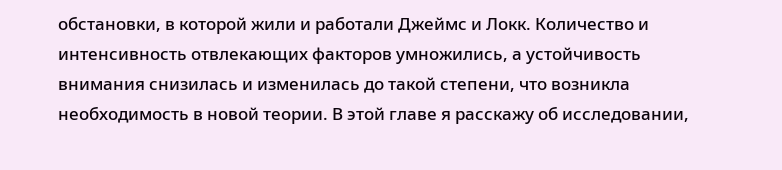обстановки, в которой жили и работали Джеймс и Локк. Количество и интенсивность отвлекающих факторов умножились, а устойчивость внимания снизилась и изменилась до такой степени, что возникла необходимость в новой теории. В этой главе я расскажу об исследовании,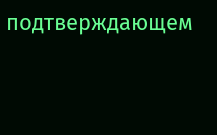подтверждающем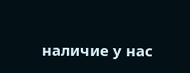наличие у нас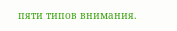пяти типов внимания.